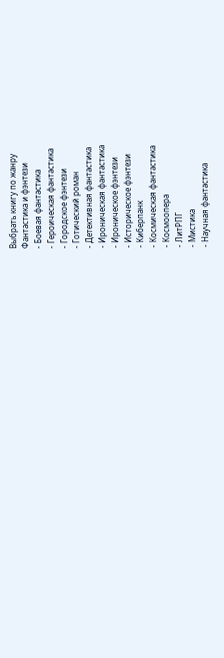Выбрать книгу по жанру
Фантастика и фэнтези
- Боевая фантастика
- Героическая фантастика
- Городское фэнтези
- Готический роман
- Детективная фантастика
- Ироническая фантастика
- Ироническое фэнтези
- Историческое фэнтези
- Киберпанк
- Космическая фантастика
- Космоопера
- ЛитРПГ
- Мистика
- Научная фантастика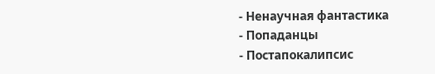- Ненаучная фантастика
- Попаданцы
- Постапокалипсис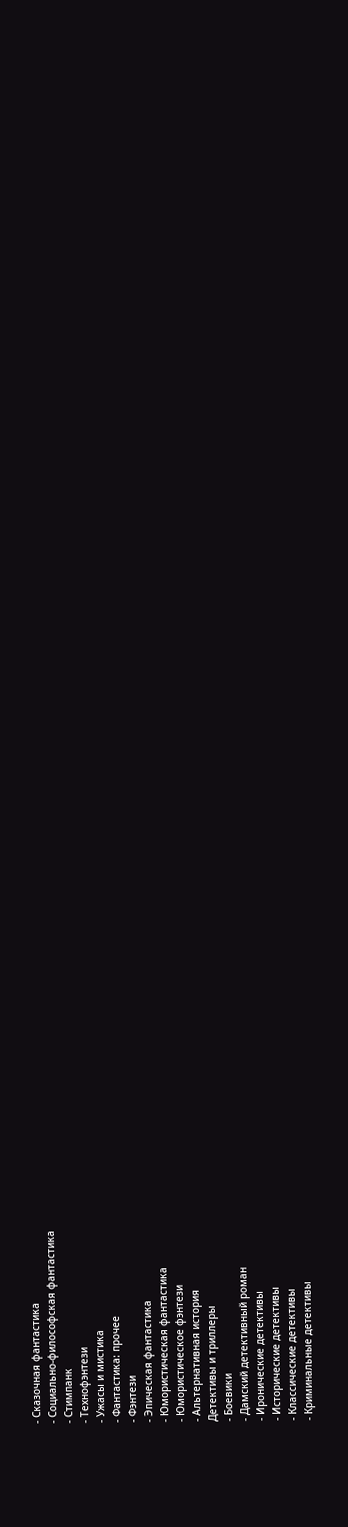- Сказочная фантастика
- Социально-философская фантастика
- Стимпанк
- Технофэнтези
- Ужасы и мистика
- Фантастика: прочее
- Фэнтези
- Эпическая фантастика
- Юмористическая фантастика
- Юмористическое фэнтези
- Альтернативная история
Детективы и триллеры
- Боевики
- Дамский детективный роман
- Иронические детективы
- Исторические детективы
- Классические детективы
- Криминальные детективы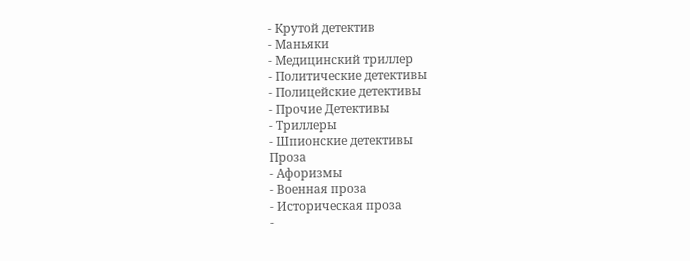- Крутой детектив
- Маньяки
- Медицинский триллер
- Политические детективы
- Полицейские детективы
- Прочие Детективы
- Триллеры
- Шпионские детективы
Проза
- Афоризмы
- Военная проза
- Историческая проза
-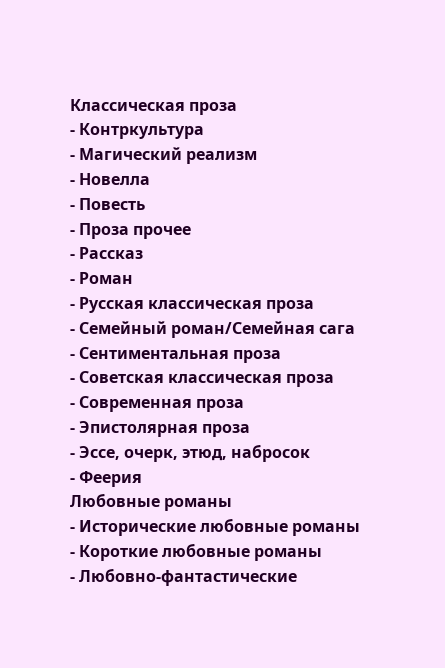Классическая проза
- Контркультура
- Магический реализм
- Новелла
- Повесть
- Проза прочее
- Рассказ
- Роман
- Русская классическая проза
- Семейный роман/Семейная сага
- Сентиментальная проза
- Советская классическая проза
- Современная проза
- Эпистолярная проза
- Эссе, очерк, этюд, набросок
- Феерия
Любовные романы
- Исторические любовные романы
- Короткие любовные романы
- Любовно-фантастические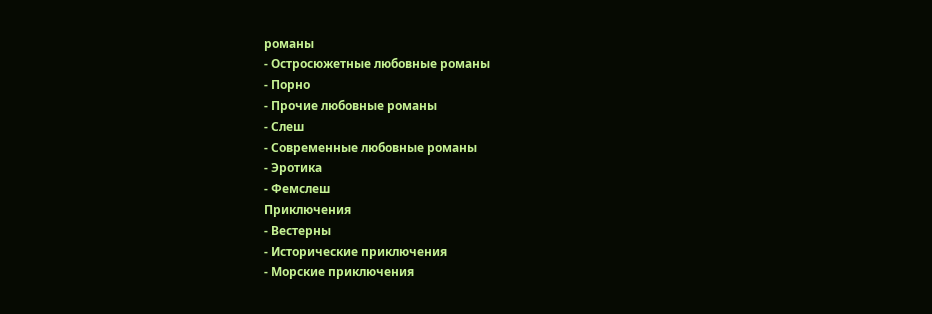романы
- Остросюжетные любовные романы
- Порно
- Прочие любовные романы
- Слеш
- Современные любовные романы
- Эротика
- Фемслеш
Приключения
- Вестерны
- Исторические приключения
- Морские приключения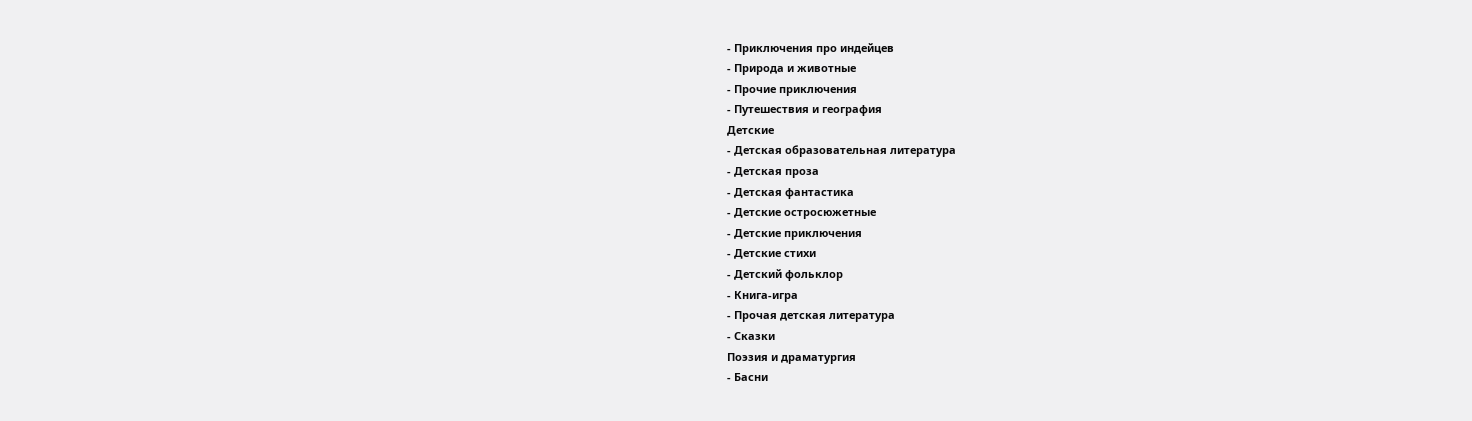- Приключения про индейцев
- Природа и животные
- Прочие приключения
- Путешествия и география
Детские
- Детская образовательная литература
- Детская проза
- Детская фантастика
- Детские остросюжетные
- Детские приключения
- Детские стихи
- Детский фольклор
- Книга-игра
- Прочая детская литература
- Сказки
Поэзия и драматургия
- Басни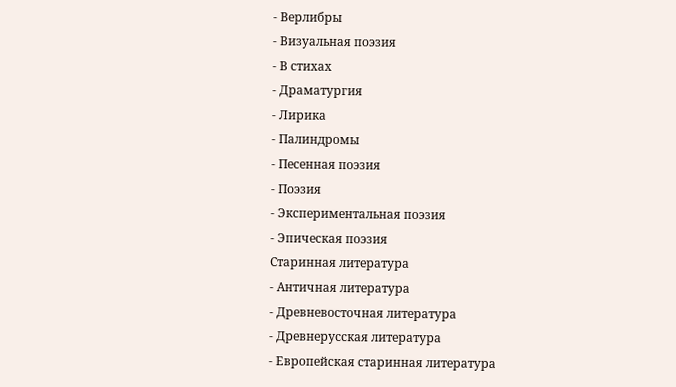- Верлибры
- Визуальная поэзия
- В стихах
- Драматургия
- Лирика
- Палиндромы
- Песенная поэзия
- Поэзия
- Экспериментальная поэзия
- Эпическая поэзия
Старинная литература
- Античная литература
- Древневосточная литература
- Древнерусская литература
- Европейская старинная литература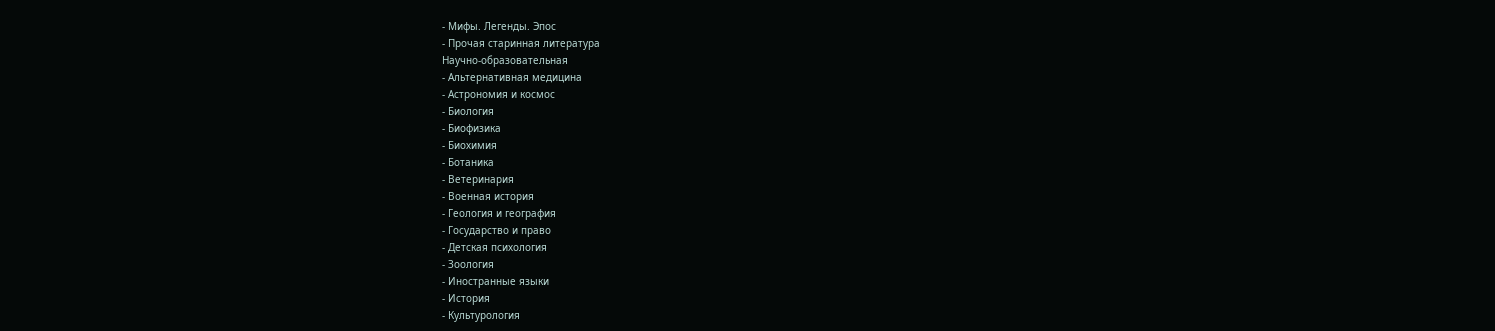- Мифы. Легенды. Эпос
- Прочая старинная литература
Научно-образовательная
- Альтернативная медицина
- Астрономия и космос
- Биология
- Биофизика
- Биохимия
- Ботаника
- Ветеринария
- Военная история
- Геология и география
- Государство и право
- Детская психология
- Зоология
- Иностранные языки
- История
- Культурология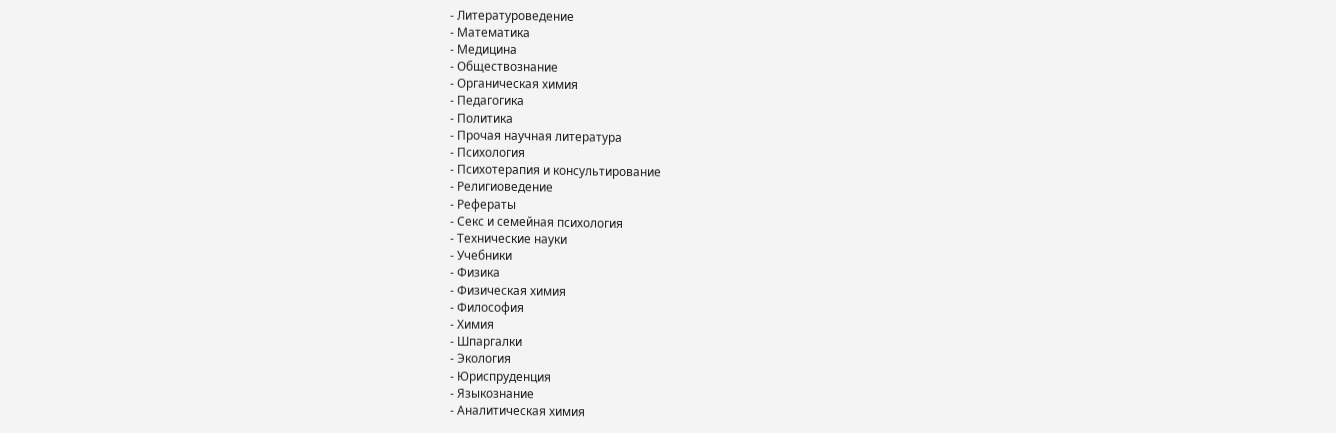- Литературоведение
- Математика
- Медицина
- Обществознание
- Органическая химия
- Педагогика
- Политика
- Прочая научная литература
- Психология
- Психотерапия и консультирование
- Религиоведение
- Рефераты
- Секс и семейная психология
- Технические науки
- Учебники
- Физика
- Физическая химия
- Философия
- Химия
- Шпаргалки
- Экология
- Юриспруденция
- Языкознание
- Аналитическая химия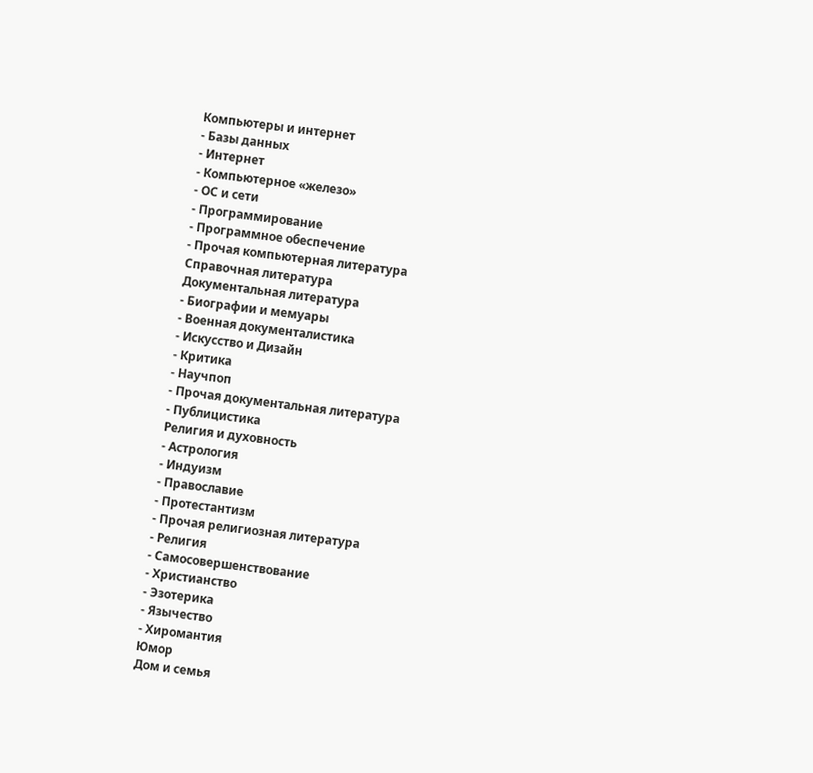Компьютеры и интернет
- Базы данных
- Интернет
- Компьютерное «железо»
- ОС и сети
- Программирование
- Программное обеспечение
- Прочая компьютерная литература
Справочная литература
Документальная литература
- Биографии и мемуары
- Военная документалистика
- Искусство и Дизайн
- Критика
- Научпоп
- Прочая документальная литература
- Публицистика
Религия и духовность
- Астрология
- Индуизм
- Православие
- Протестантизм
- Прочая религиозная литература
- Религия
- Самосовершенствование
- Христианство
- Эзотерика
- Язычество
- Хиромантия
Юмор
Дом и семья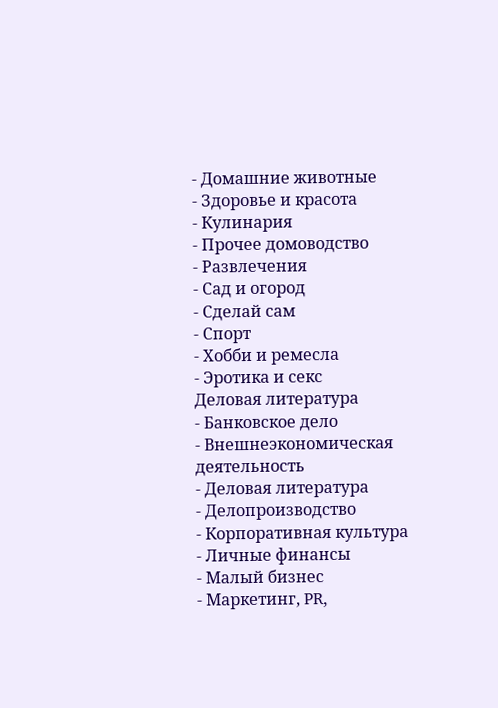- Домашние животные
- Здоровье и красота
- Кулинария
- Прочее домоводство
- Развлечения
- Сад и огород
- Сделай сам
- Спорт
- Хобби и ремесла
- Эротика и секс
Деловая литература
- Банковское дело
- Внешнеэкономическая деятельность
- Деловая литература
- Делопроизводство
- Корпоративная культура
- Личные финансы
- Малый бизнес
- Маркетинг, PR,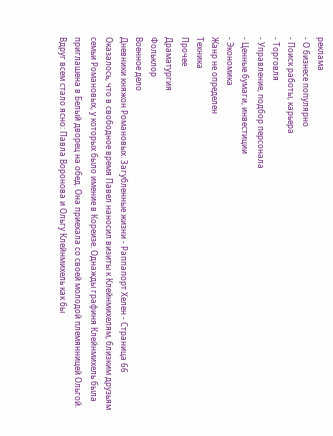реклама
- О бизнесе популярно
- Поиск работы, карьера
- Торговля
- Управление, подбор персонала
- Ценные бумаги, инвестиции
- Экономика
Жанр не определен
Техника
Прочее
Драматургия
Фольклор
Военное дело
Дневники княжон Романовых. Загубленные жизни - Раппапорт Хелен - Страница 66
Оказалось, что в свободное время Павел наносил визиты к Клейнмихелям, близким друзьям семьи Романовых, у которых было имение в Кореизе. Однажды графиня Клейнмихель была приглашена в Белый дворец на обед. Она приехала со своей молодой племянницей Ольгой. Вдруг всем стало ясно: Павла Воронова и Ольгу Клейнмихель как бы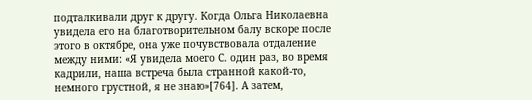подталкивали друг к другу. Когда Ольга Николаевна увидела его на благотворительном балу вскоре после этого в октябре, она уже почувствовала отдаление между ними: «Я увидела моего С. один раз, во время кадрили, наша встреча была странной какой-то, немного грустной, я не знаю»[764]. А затем,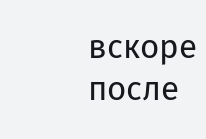вскоре после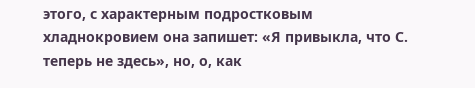этого, с характерным подростковым хладнокровием она запишет: «Я привыкла, что С. теперь не здесь», но, о, как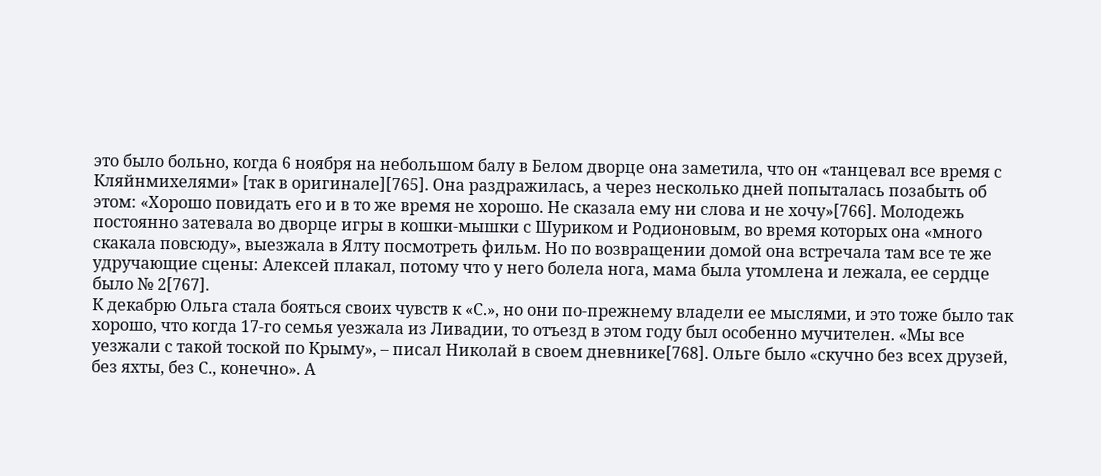это было больно, когда 6 ноября на небольшом балу в Белом дворце она заметила, что он «танцевал все время с Кляйнмихелями» [так в оригинале][765]. Она раздражилась, а через несколько дней попыталась позабыть об этом: «Хорошо повидать его и в то же время не хорошо. Не сказала ему ни слова и не хочу»[766]. Молодежь постоянно затевала во дворце игры в кошки-мышки с Шуриком и Родионовым, во время которых она «много скакала повсюду», выезжала в Ялту посмотреть фильм. Но по возвращении домой она встречала там все те же удручающие сцены: Алексей плакал, потому что у него болела нога, мама была утомлена и лежала, ее сердце было № 2[767].
К декабрю Ольга стала бояться своих чувств к «С.», но они по-прежнему владели ее мыслями, и это тоже было так хорошо, что когда 17-го семья уезжала из Ливадии, то отъезд в этом году был особенно мучителен. «Мы все уезжали с такой тоской по Крыму», – писал Николай в своем дневнике[768]. Ольге было «скучно без всех друзей, без яхты, без С., конечно». А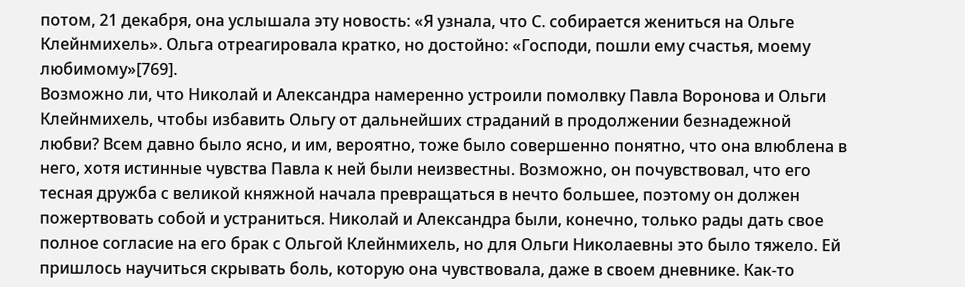потом, 21 декабря, она услышала эту новость: «Я узнала, что С. собирается жениться на Ольге Клейнмихель». Ольга отреагировала кратко, но достойно: «Господи, пошли ему счастья, моему любимому»[769].
Возможно ли, что Николай и Александра намеренно устроили помолвку Павла Воронова и Ольги Клейнмихель, чтобы избавить Ольгу от дальнейших страданий в продолжении безнадежной любви? Всем давно было ясно, и им, вероятно, тоже было совершенно понятно, что она влюблена в него, хотя истинные чувства Павла к ней были неизвестны. Возможно, он почувствовал, что его тесная дружба с великой княжной начала превращаться в нечто большее, поэтому он должен пожертвовать собой и устраниться. Николай и Александра были, конечно, только рады дать свое полное согласие на его брак с Ольгой Клейнмихель, но для Ольги Николаевны это было тяжело. Ей пришлось научиться скрывать боль, которую она чувствовала, даже в своем дневнике. Как-то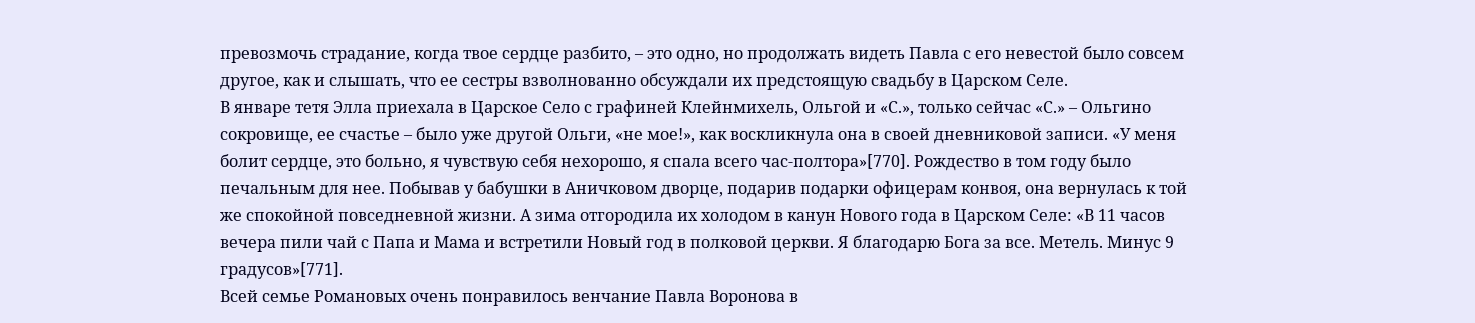превозмочь страдание, когда твое сердце разбито, – это одно, но продолжать видеть Павла с его невестой было совсем другое, как и слышать, что ее сестры взволнованно обсуждали их предстоящую свадьбу в Царском Селе.
В январе тетя Элла приехала в Царское Село с графиней Клейнмихель, Ольгой и «С.», только сейчас «С.» – Ольгино сокровище, ее счастье – было уже другой Ольги, «не мое!», как воскликнула она в своей дневниковой записи. «У меня болит сердце, это больно, я чувствую себя нехорошо, я спала всего час-полтора»[770]. Рождество в том году было печальным для нее. Побывав у бабушки в Аничковом дворце, подарив подарки офицерам конвоя, она вернулась к той же спокойной повседневной жизни. А зима отгородила их холодом в канун Нового года в Царском Селе: «В 11 часов вечера пили чай с Папа и Мама и встретили Новый год в полковой церкви. Я благодарю Бога за все. Метель. Минус 9 градусов»[771].
Всей семье Романовых очень понравилось венчание Павла Воронова в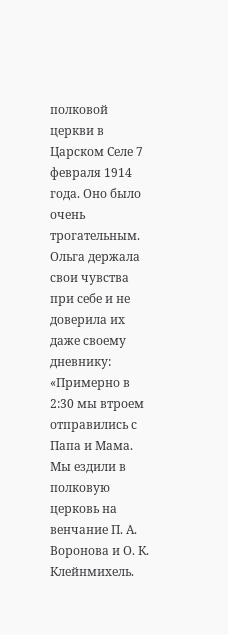полковой церкви в Царском Селе 7 февраля 1914 года. Оно было очень трогательным. Ольга держала свои чувства при себе и не доверила их даже своему дневнику:
«Примерно в 2:30 мы втроем отправились с Папа и Мама. Мы ездили в полковую церковь на венчание П. А. Воронова и О. К. Клейнмихель.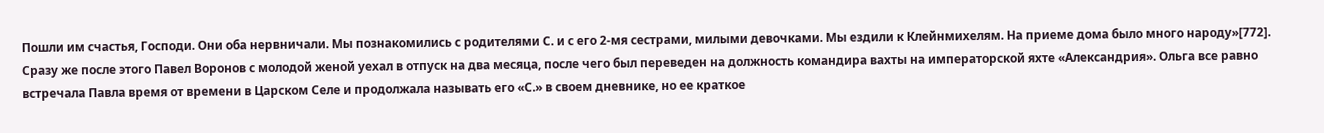Пошли им счастья, Господи. Они оба нервничали. Мы познакомились с родителями С. и с его 2-мя сестрами, милыми девочками. Мы ездили к Клейнмихелям. На приеме дома было много народу»[772].
Сразу же после этого Павел Воронов с молодой женой уехал в отпуск на два месяца, после чего был переведен на должность командира вахты на императорской яхте «Александрия». Ольга все равно встречала Павла время от времени в Царском Селе и продолжала называть его «С.» в своем дневнике, но ее краткое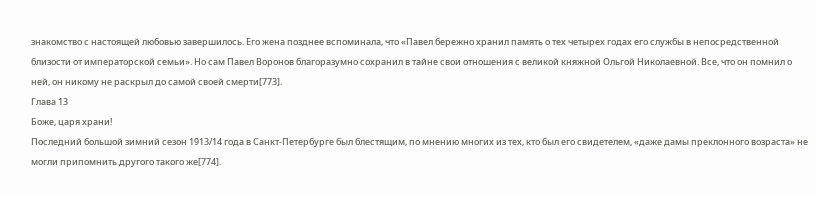знакомство с настоящей любовью завершилось. Его жена позднее вспоминала, что «Павел бережно хранил память о тех четырех годах его службы в непосредственной близости от императорской семьи». Но сам Павел Воронов благоразумно сохранил в тайне свои отношения с великой княжной Ольгой Николаевной. Все, что он помнил о ней, он никому не раскрыл до самой своей смерти[773].
Глава 13
Боже, царя храни!
Последний большой зимний сезон 1913/14 года в Санкт-Петербурге был блестящим, по мнению многих из тех, кто был его свидетелем, «даже дамы преклонного возраста» не могли припомнить другого такого же[774].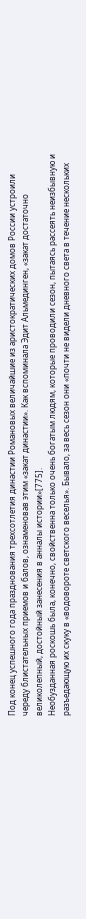Под конец успешного года празднования трехсотлетия династии Романовых величайшие из аристократических домов России устроили череду блистательных приемов и балов, ознаменовав этим «закат династии». Как вспоминала Эдит Альмединген, «закат достаточно великолепный, достойный занесения в анналы истории»[775].
Необузданная роскошь была, конечно, свойственна только очень богатым людям, которые проводили сезон, пытаясь рассеять неизбывную и разъедающую их скуку в «водовороте светского веселья». Бывало, за весь сезон они «почти не видели дневного света в течение нескольких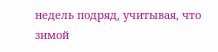недель подряд, учитывая, что зимой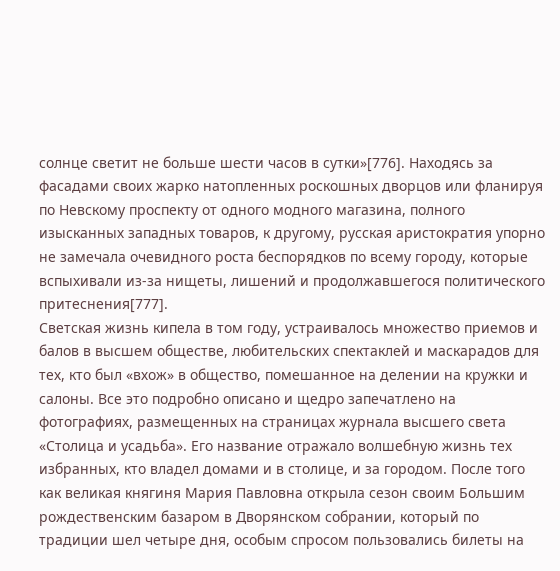солнце светит не больше шести часов в сутки»[776]. Находясь за фасадами своих жарко натопленных роскошных дворцов или фланируя по Невскому проспекту от одного модного магазина, полного изысканных западных товаров, к другому, русская аристократия упорно не замечала очевидного роста беспорядков по всему городу, которые вспыхивали из-за нищеты, лишений и продолжавшегося политического притеснения[777].
Светская жизнь кипела в том году, устраивалось множество приемов и балов в высшем обществе, любительских спектаклей и маскарадов для тех, кто был «вхож» в общество, помешанное на делении на кружки и салоны. Все это подробно описано и щедро запечатлено на фотографиях, размещенных на страницах журнала высшего света «Столица и усадьба». Его название отражало волшебную жизнь тех избранных, кто владел домами и в столице, и за городом. После того как великая княгиня Мария Павловна открыла сезон своим Большим рождественским базаром в Дворянском собрании, который по традиции шел четыре дня, особым спросом пользовались билеты на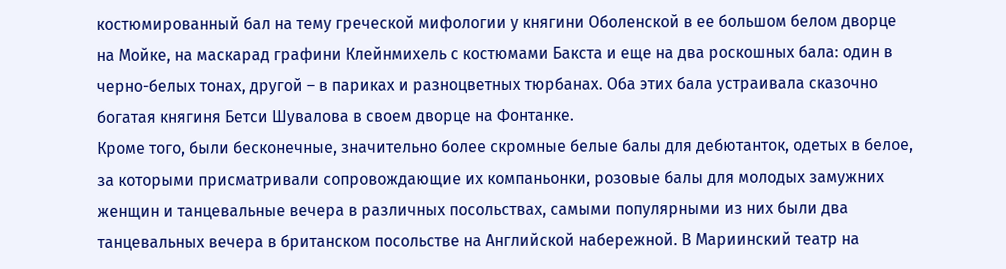костюмированный бал на тему греческой мифологии у княгини Оболенской в ее большом белом дворце на Мойке, на маскарад графини Клейнмихель с костюмами Бакста и еще на два роскошных бала: один в черно-белых тонах, другой – в париках и разноцветных тюрбанах. Оба этих бала устраивала сказочно богатая княгиня Бетси Шувалова в своем дворце на Фонтанке.
Кроме того, были бесконечные, значительно более скромные белые балы для дебютанток, одетых в белое, за которыми присматривали сопровождающие их компаньонки, розовые балы для молодых замужних женщин и танцевальные вечера в различных посольствах, самыми популярными из них были два танцевальных вечера в британском посольстве на Английской набережной. В Мариинский театр на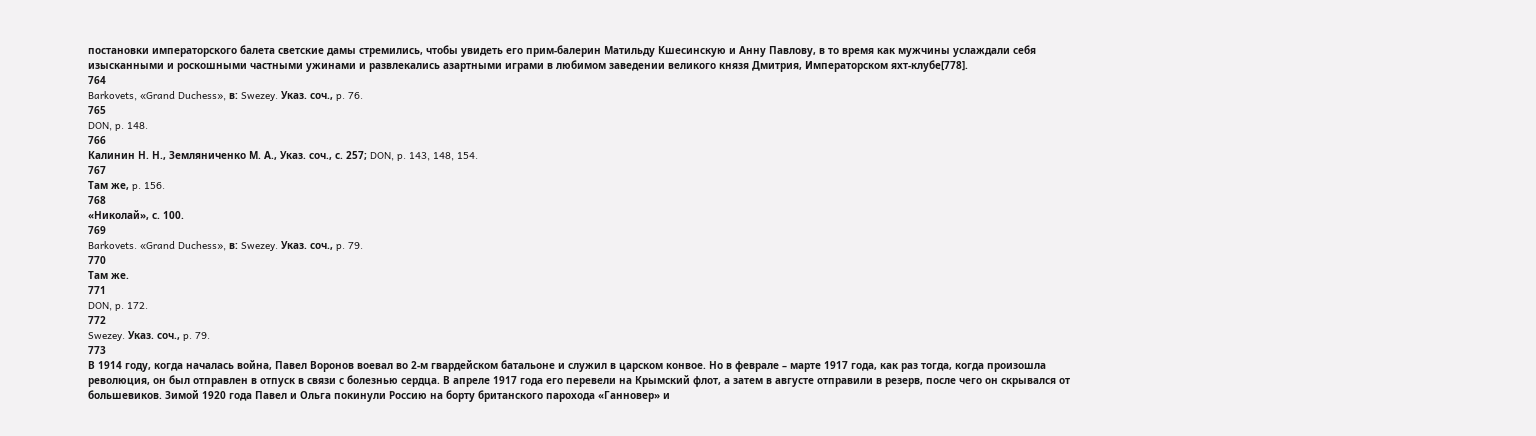постановки императорского балета светские дамы стремились, чтобы увидеть его прим-балерин Матильду Кшесинскую и Анну Павлову, в то время как мужчины услаждали себя изысканными и роскошными частными ужинами и развлекались азартными играми в любимом заведении великого князя Дмитрия, Императорском яхт-клубе[778].
764
Barkovets, «Grand Duchess», в: Swezey. Указ. соч., p. 76.
765
DON, p. 148.
766
Калинин Н. Н., Земляниченко М. А., Указ. соч., с. 257; DON, p. 143, 148, 154.
767
Там же, p. 156.
768
«Николай», с. 100.
769
Barkovets. «Grand Duchess», в: Swezey. Указ. соч., p. 79.
770
Там же.
771
DON, p. 172.
772
Swezey. Указ. соч., p. 79.
773
В 1914 году, когда началась война, Павел Воронов воевал во 2-м гвардейском батальоне и служил в царском конвое. Но в феврале – марте 1917 года, как раз тогда, когда произошла революция, он был отправлен в отпуск в связи с болезнью сердца. В апреле 1917 года его перевели на Крымский флот, а затем в августе отправили в резерв, после чего он скрывался от большевиков. Зимой 1920 года Павел и Ольга покинули Россию на борту британского парохода «Ганновер» и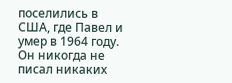поселились в США, где Павел и умер в 1964 году. Он никогда не писал никаких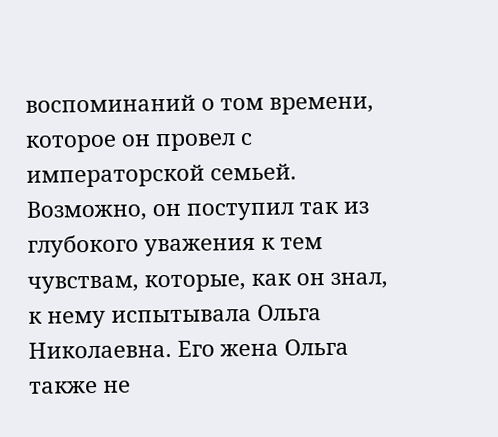воспоминаний о том времени, которое он провел с императорской семьей. Возможно, он поступил так из глубокого уважения к тем чувствам, которые, как он знал, к нему испытывала Ольга Николаевна. Его жена Ольга также не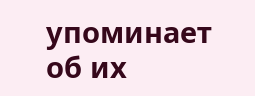упоминает об их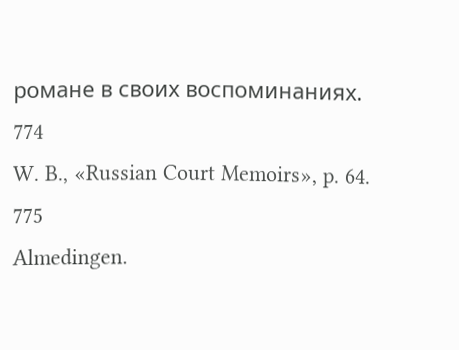романе в своих воспоминаниях.
774
W. B., «Russian Court Memoirs», p. 64.
775
Almedingen.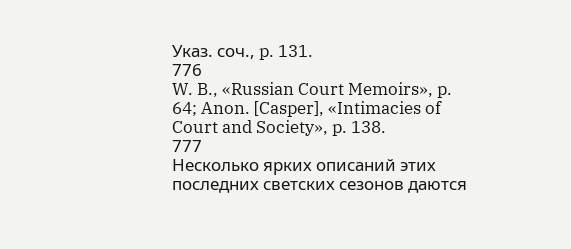Указ. соч., p. 131.
776
W. B., «Russian Court Memoirs», p. 64; Anon. [Casper], «Intimacies of Court and Society», p. 138.
777
Несколько ярких описаний этих последних светских сезонов даются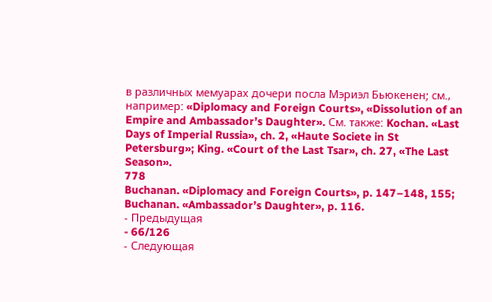в различных мемуарах дочери посла Мэриэл Бьюкенен; см., например: «Diplomacy and Foreign Courts», «Dissolution of an Empire and Ambassador’s Daughter». См. также: Kochan. «Last Days of Imperial Russia», ch. 2, «Haute Societe in St Petersburg»; King. «Court of the Last Tsar», ch. 27, «The Last Season».
778
Buchanan. «Diplomacy and Foreign Courts», p. 147–148, 155; Buchanan. «Ambassador’s Daughter», p. 116.
- Предыдущая
- 66/126
- Следующая